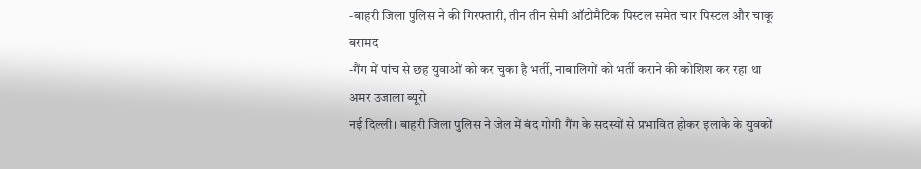-बाहरी जिला पुलिस ने की गिरफ्तारी, तीन तीन सेमी ऑटोमैटिक पिस्टल समेत चार पिस्टल और चाकू बरामद
-गैंग में पांच से छह युवाओं को कर चुका है भर्ती, नाबालिगों को भर्ती कराने की कोशिश कर रहा था
अमर उजाला ब्यूरो
नई दिल्ली। बाहरी जिला पुलिस ने जेल में बंद गोगी गैंग के सदस्यों से प्रभावित होकर इलाके के युवकों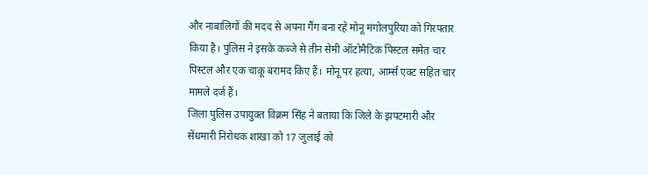और नाबालिगों की मदद से अपना गैंग बना रहे मोनू मंगोलपुरिया को गिरफ्तार किया है। पुलिस ने इसके कब्जे से तीन सेमी ऑटोमैटिक पिस्टल समेत चार पिस्टल और एक चाकू बरामद किए हैं। मोनू पर हत्या, आर्म्स एक्ट सहित चार मामले दर्ज हैं।
जिला पुलिस उपायुक्त विक्रम सिंह ने बताया कि जिले के झपटमारी और सेंधमारी निरोधक शाखा को 17 जुलाई को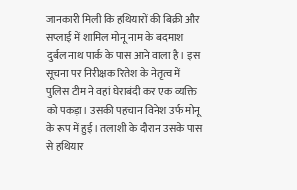जानकारी मिली कि हथियारों की बिक्री और सप्लाई में शामिल मोनू नाम के बदमाश दुर्बल नाथ पार्क के पास आने वाला है। इस सूचना पर निरीक्षक रितेश के नेतृत्व में पुलिस टीम ने वहां घेराबंदी कर एक व्यक्ति को पकड़ा। उसकी पहचान विनेश उर्फ मोनू के रूप में हुई। तलाशी के दौरान उसके पास से हथियार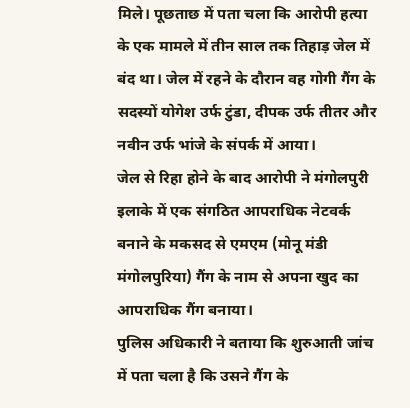मिले। पूछताछ में पता चला कि आरोपी हत्या के एक मामले में तीन साल तक तिहाड़ जेल में बंद था। जेल में रहने के दौरान वह गोगी गैंग के सदस्यों योगेश उर्फ टुंडा, दीपक उर्फ तीतर और नवीन उर्फ भांजे के संपर्क में आया।
जेल से रिहा होने के बाद आरोपी ने मंगोलपुरी इलाके में एक संगठित आपराधिक नेटवर्क बनाने के मकसद से एमएम (मोनू मंडी मंगोलपुरिया) गैंग के नाम से अपना खुद का आपराधिक गैंग बनाया।
पुलिस अधिकारी ने बताया कि शुरुआती जांच में पता चला है कि उसने गैंग के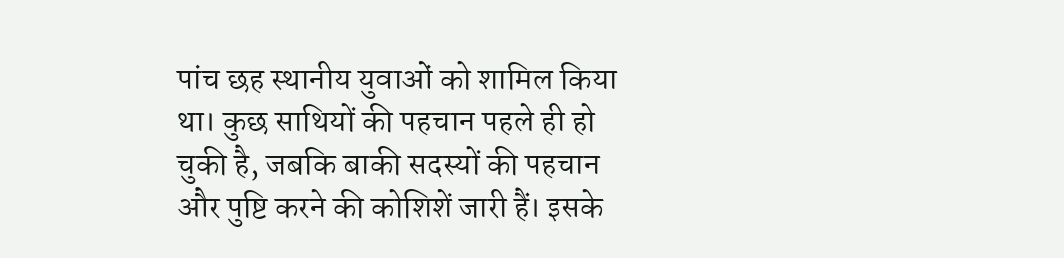पांच छह स्थानीय युवाओं को शामिल किया था। कुछ साथियों की पहचान पहले ही हो चुकी है, जबकि बाकी सदस्यों की पहचान और पुष्टि करने की कोशिशें जारी हैं। इसके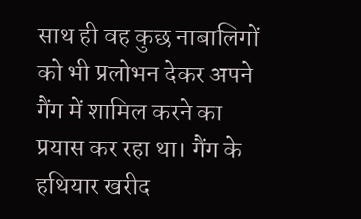साथ ही वह कुछ नाबालिगों को भी प्रलोभन देकर अपने गैंग में शामिल करने का प्रयास कर रहा था। गैंग के हथियार खरीद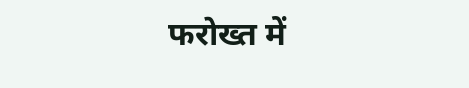फरोख्त में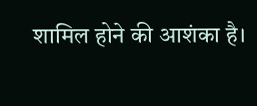शामिल होने की आशंका है।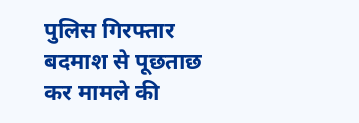पुलिस गिरफ्तार बदमाश से पूछताछ कर मामले की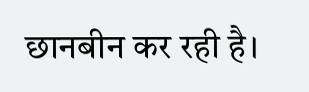छानबीन कर रही है।